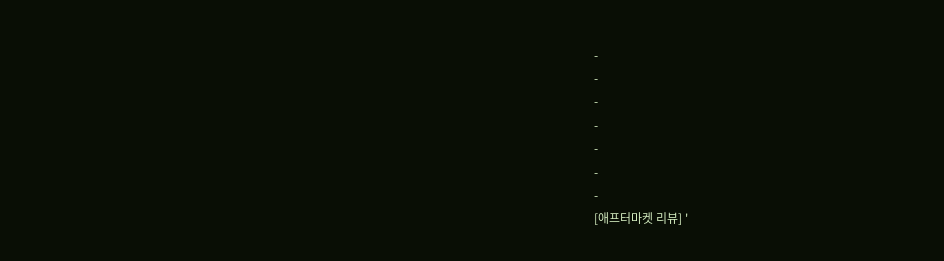-
-
-
-
-
-
-
[애프터마켓 리뷰] '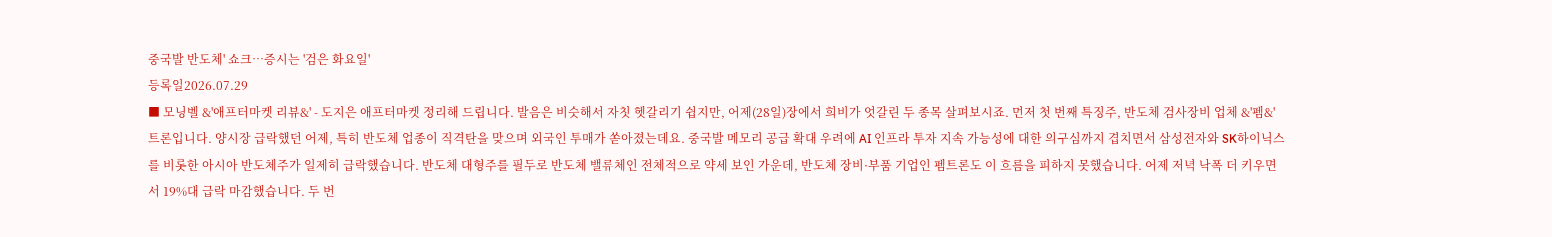중국발 반도체' 쇼크…증시는 '검은 화요일'
등록일2026.07.29
■ 모닝벨 &'애프터마켓 리뷰&' - 도지은 애프터마켓 정리해 드립니다. 발음은 비슷해서 자칫 헷갈리기 쉽지만, 어제(28일)장에서 희비가 엇갈린 두 종목 살펴보시죠. 먼저 첫 번째 특징주, 반도체 검사장비 업체 &'펨&'트론입니다. 양시장 급락했던 어제, 특히 반도체 업종이 직격탄을 맞으며 외국인 투매가 쏟아졌는데요. 중국발 메모리 공급 확대 우려에 AI 인프라 투자 지속 가능성에 대한 의구심까지 겹치면서 삼성전자와 SK하이닉스를 비롯한 아시아 반도체주가 일제히 급락했습니다. 반도체 대형주를 필두로 반도체 밸류체인 전체적으로 약세 보인 가운데, 반도체 장비·부품 기업인 펨트론도 이 흐름을 피하지 못했습니다. 어제 저녁 낙폭 더 키우면서 19%대 급락 마감했습니다. 두 번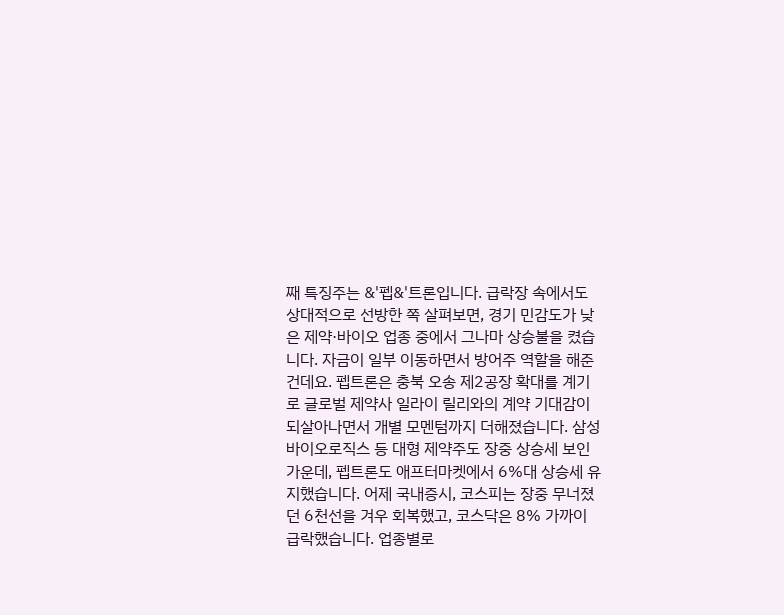째 특징주는 &'펩&'트론입니다. 급락장 속에서도 상대적으로 선방한 쪽 살펴보면, 경기 민감도가 낮은 제약·바이오 업종 중에서 그나마 상승불을 켰습니다. 자금이 일부 이동하면서 방어주 역할을 해준건데요. 펩트론은 충북 오송 제2공장 확대를 계기로 글로벌 제약사 일라이 릴리와의 계약 기대감이 되살아나면서 개별 모멘텀까지 더해졌습니다. 삼성바이오로직스 등 대형 제약주도 장중 상승세 보인 가운데, 펩트론도 애프터마켓에서 6%대 상승세 유지했습니다. 어제 국내증시, 코스피는 장중 무너졌던 6천선을 겨우 회복했고, 코스닥은 8% 가까이 급락했습니다. 업종별로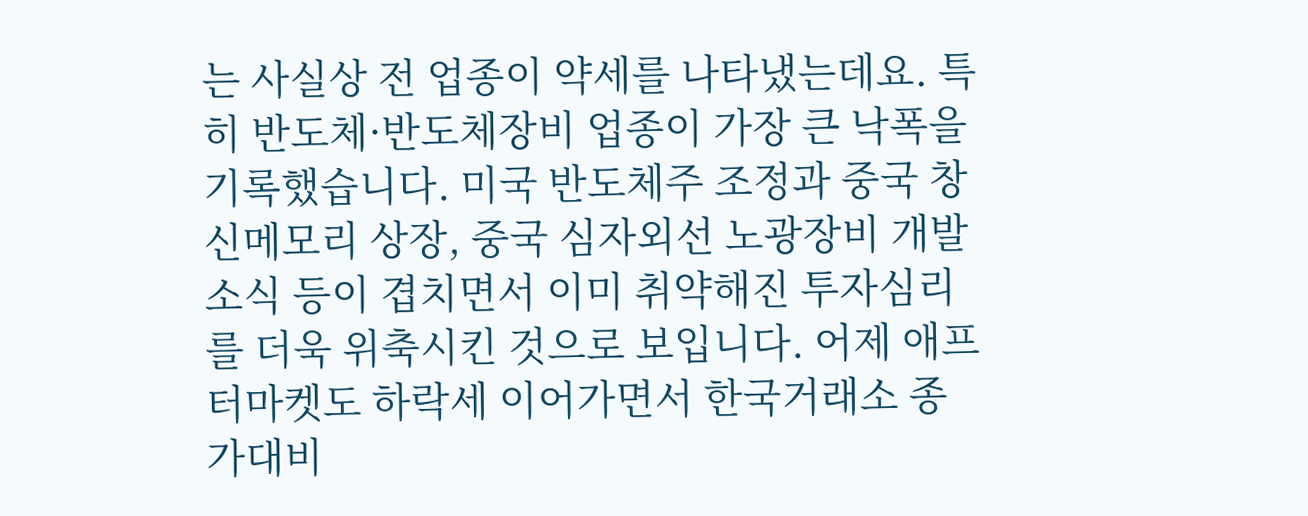는 사실상 전 업종이 약세를 나타냈는데요. 특히 반도체·반도체장비 업종이 가장 큰 낙폭을 기록했습니다. 미국 반도체주 조정과 중국 창신메모리 상장, 중국 심자외선 노광장비 개발 소식 등이 겹치면서 이미 취약해진 투자심리를 더욱 위축시킨 것으로 보입니다. 어제 애프터마켓도 하락세 이어가면서 한국거래소 종가대비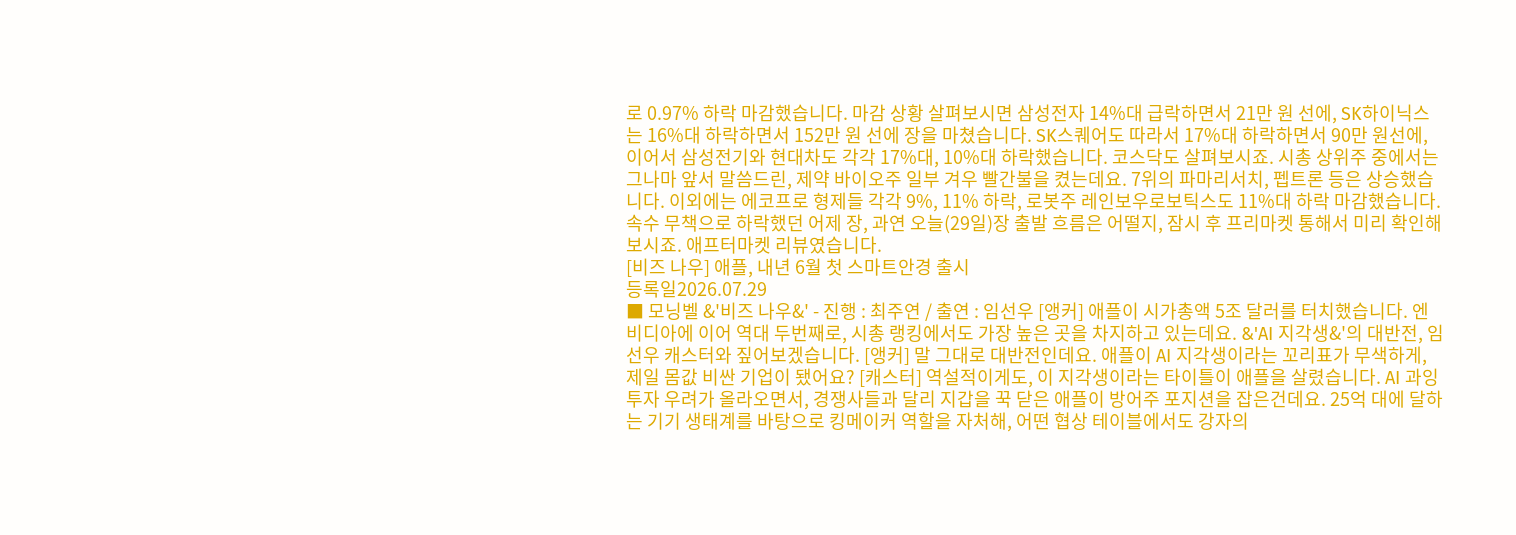로 0.97% 하락 마감했습니다. 마감 상황 살펴보시면 삼성전자 14%대 급락하면서 21만 원 선에, SK하이닉스는 16%대 하락하면서 152만 원 선에 장을 마쳤습니다. SK스퀘어도 따라서 17%대 하락하면서 90만 원선에, 이어서 삼성전기와 현대차도 각각 17%대, 10%대 하락했습니다. 코스닥도 살펴보시죠. 시총 상위주 중에서는 그나마 앞서 말씀드린, 제약 바이오주 일부 겨우 빨간불을 켰는데요. 7위의 파마리서치, 펩트론 등은 상승했습니다. 이외에는 에코프로 형제들 각각 9%, 11% 하락, 로봇주 레인보우로보틱스도 11%대 하락 마감했습니다. 속수 무책으로 하락했던 어제 장, 과연 오늘(29일)장 출발 흐름은 어떨지, 잠시 후 프리마켓 통해서 미리 확인해보시죠. 애프터마켓 리뷰였습니다.
[비즈 나우] 애플, 내년 6월 첫 스마트안경 출시
등록일2026.07.29
■ 모닝벨 &'비즈 나우&' - 진행 : 최주연 / 출연 : 임선우 [앵커] 애플이 시가총액 5조 달러를 터치했습니다. 엔비디아에 이어 역대 두번째로, 시총 랭킹에서도 가장 높은 곳을 차지하고 있는데요. &'AI 지각생&'의 대반전, 임선우 캐스터와 짚어보겠습니다. [앵커] 말 그대로 대반전인데요. 애플이 AI 지각생이라는 꼬리표가 무색하게, 제일 몸값 비싼 기업이 됐어요? [캐스터] 역설적이게도, 이 지각생이라는 타이틀이 애플을 살렸습니다. AI 과잉투자 우려가 올라오면서, 경쟁사들과 달리 지갑을 꾹 닫은 애플이 방어주 포지션을 잡은건데요. 25억 대에 달하는 기기 생태계를 바탕으로 킹메이커 역할을 자처해, 어떤 협상 테이블에서도 강자의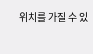위치를 가질 수 있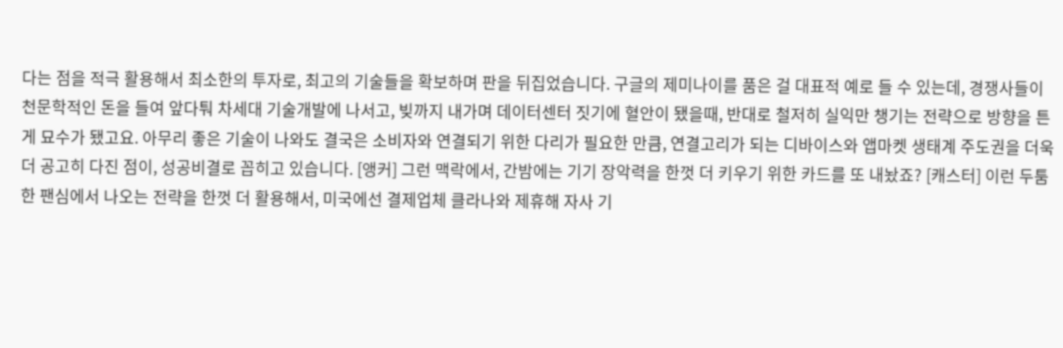다는 점을 적극 활용해서 최소한의 투자로, 최고의 기술들을 확보하며 판을 뒤집었습니다. 구글의 제미나이를 품은 걸 대표적 예로 들 수 있는데, 경쟁사들이 천문학적인 돈을 들여 앞다퉈 차세대 기술개발에 나서고, 빚까지 내가며 데이터센터 짓기에 혈안이 됐을때, 반대로 철저히 실익만 챙기는 전략으로 방향을 튼게 묘수가 됐고요. 아무리 좋은 기술이 나와도 결국은 소비자와 연결되기 위한 다리가 필요한 만큼, 연결고리가 되는 디바이스와 앱마켓 생태계 주도권을 더욱더 공고히 다진 점이, 성공비결로 꼽히고 있습니다. [앵커] 그런 맥락에서, 간밤에는 기기 장악력을 한껏 더 키우기 위한 카드를 또 내놨죠? [캐스터] 이런 두툼한 팬심에서 나오는 전략을 한껏 더 활용해서, 미국에선 결제업체 클라나와 제휴해 자사 기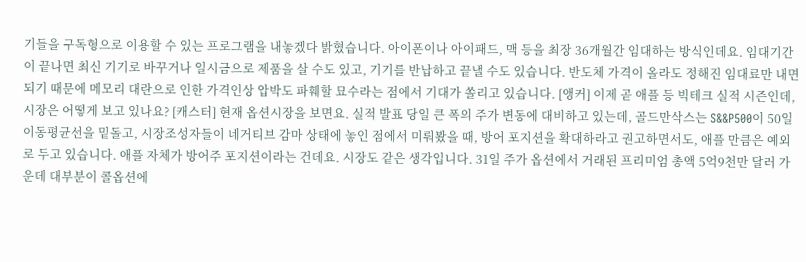기들을 구독형으로 이용할 수 있는 프로그램을 내놓겠다 밝혔습니다. 아이폰이나 아이패드, 맥 등을 최장 36개월간 임대하는 방식인데요. 임대기간이 끝나면 최신 기기로 바꾸거나 일시금으로 제품을 살 수도 있고, 기기를 반납하고 끝낼 수도 있습니다. 반도체 가격이 올라도 정해진 임대료만 내면 되기 때문에 메모리 대란으로 인한 가격인상 압박도 파훼할 묘수라는 점에서 기대가 쏠리고 있습니다. [앵커] 이제 곧 애플 등 빅테크 실적 시즌인데, 시장은 어떻게 보고 있나요? [캐스터] 현재 옵션시장을 보면요. 실적 발표 당일 큰 폭의 주가 변동에 대비하고 있는데, 골드만삭스는 S&&P500이 50일 이동평균선을 밑돌고, 시장조성자들이 네거티브 감마 상태에 놓인 점에서 미뤄봤을 때, 방어 포지션을 확대하라고 권고하면서도, 애플 만큼은 예외로 두고 있습니다. 애플 자체가 방어주 포지션이라는 건데요. 시장도 같은 생각입니다. 31일 주가 옵션에서 거래된 프리미엄 총액 5억9천만 달러 가운데 대부분이 콜옵션에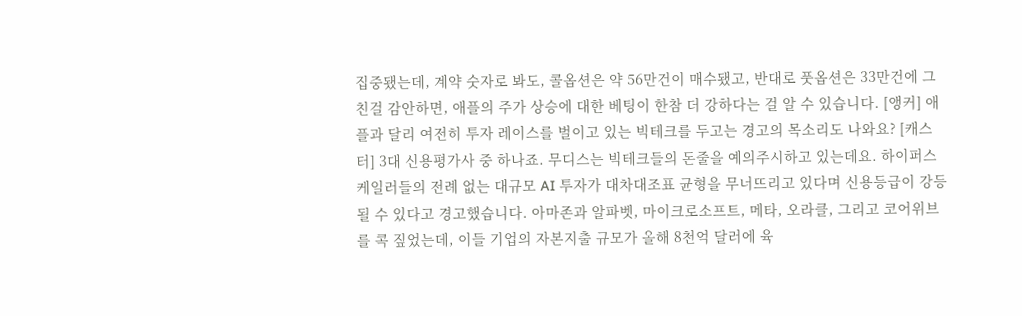집중됐는데, 계약 숫자로 봐도, 콜옵션은 약 56만건이 매수됐고, 반대로 풋옵션은 33만건에 그친걸 감안하면, 애플의 주가 상승에 대한 베팅이 한참 더 강하다는 걸 알 수 있습니다. [앵커] 애플과 달리 여전히 투자 레이스를 벌이고 있는 빅테크를 두고는 경고의 목소리도 나와요? [캐스터] 3대 신용평가사 중 하나죠. 무디스는 빅테크들의 돈줄을 예의주시하고 있는데요. 하이퍼스케일러들의 전례 없는 대규모 AI 투자가 대차대조표 균형을 무너뜨리고 있다며 신용등급이 강등될 수 있다고 경고했습니다. 아마존과 알파벳, 마이크로소프트, 메타, 오라클, 그리고 코어위브를 콕 짚었는데, 이들 기업의 자본지출 규모가 올해 8천억 달러에 육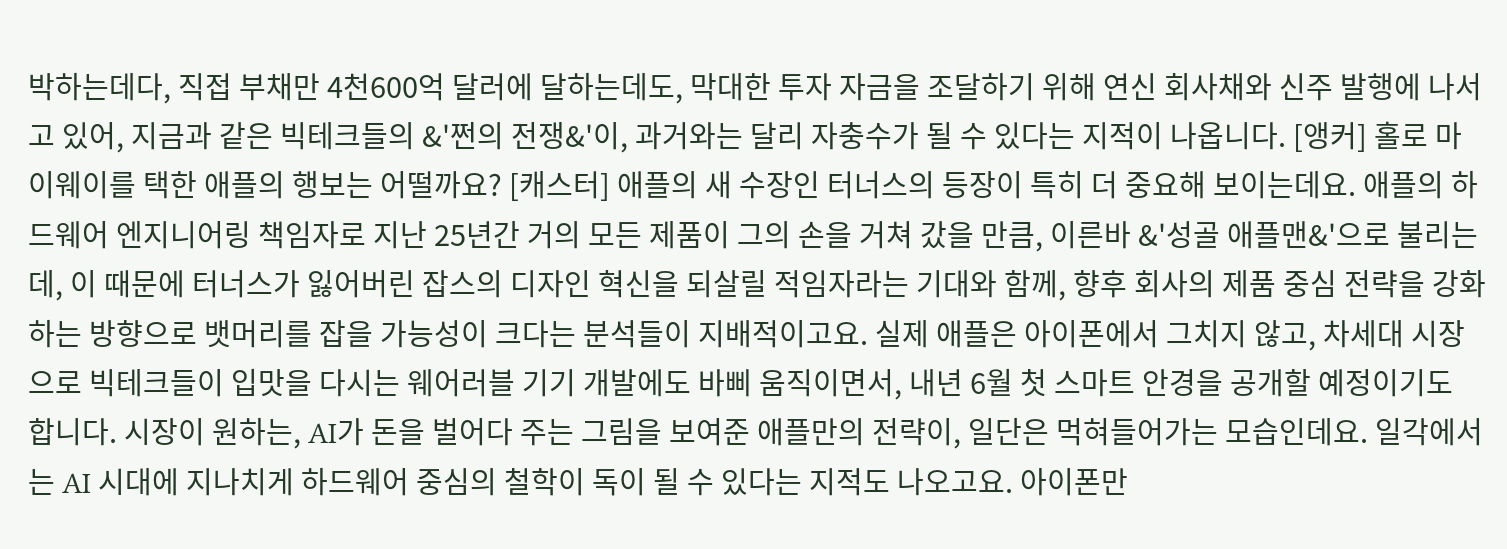박하는데다, 직접 부채만 4천600억 달러에 달하는데도, 막대한 투자 자금을 조달하기 위해 연신 회사채와 신주 발행에 나서고 있어, 지금과 같은 빅테크들의 &'쩐의 전쟁&'이, 과거와는 달리 자충수가 될 수 있다는 지적이 나옵니다. [앵커] 홀로 마이웨이를 택한 애플의 행보는 어떨까요? [캐스터] 애플의 새 수장인 터너스의 등장이 특히 더 중요해 보이는데요. 애플의 하드웨어 엔지니어링 책임자로 지난 25년간 거의 모든 제품이 그의 손을 거쳐 갔을 만큼, 이른바 &'성골 애플맨&'으로 불리는데, 이 때문에 터너스가 잃어버린 잡스의 디자인 혁신을 되살릴 적임자라는 기대와 함께, 향후 회사의 제품 중심 전략을 강화하는 방향으로 뱃머리를 잡을 가능성이 크다는 분석들이 지배적이고요. 실제 애플은 아이폰에서 그치지 않고, 차세대 시장으로 빅테크들이 입맛을 다시는 웨어러블 기기 개발에도 바삐 움직이면서, 내년 6월 첫 스마트 안경을 공개할 예정이기도 합니다. 시장이 원하는, AI가 돈을 벌어다 주는 그림을 보여준 애플만의 전략이, 일단은 먹혀들어가는 모습인데요. 일각에서는 AI 시대에 지나치게 하드웨어 중심의 철학이 독이 될 수 있다는 지적도 나오고요. 아이폰만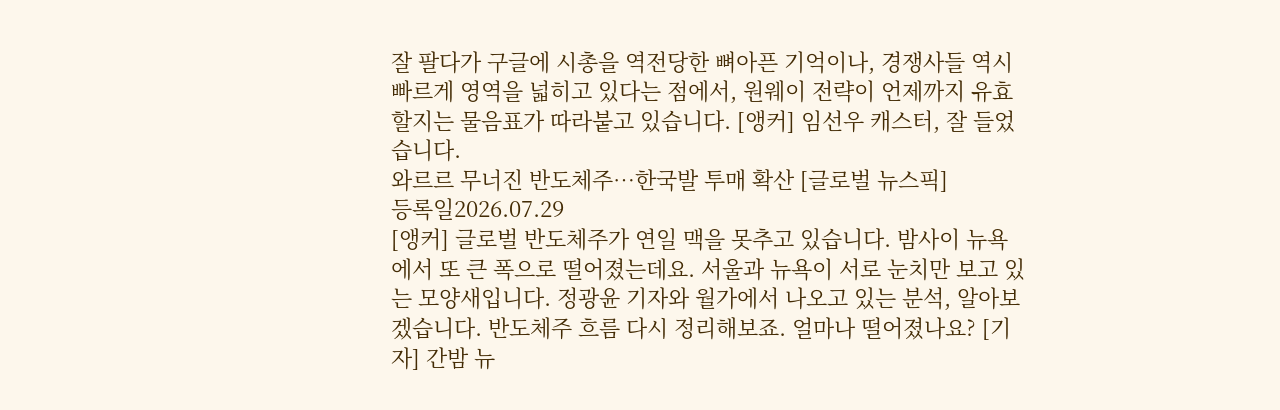잘 팔다가 구글에 시총을 역전당한 뼈아픈 기억이나, 경쟁사들 역시 빠르게 영역을 넓히고 있다는 점에서, 원웨이 전략이 언제까지 유효할지는 물음표가 따라붙고 있습니다. [앵커] 임선우 캐스터, 잘 들었습니다.
와르르 무너진 반도체주…한국발 투매 확산 [글로벌 뉴스픽]
등록일2026.07.29
[앵커] 글로벌 반도체주가 연일 맥을 못추고 있습니다. 밤사이 뉴욕에서 또 큰 폭으로 떨어졌는데요. 서울과 뉴욕이 서로 눈치만 보고 있는 모양새입니다. 정광윤 기자와 월가에서 나오고 있는 분석, 알아보겠습니다. 반도체주 흐름 다시 정리해보죠. 얼마나 떨어졌나요? [기자] 간밤 뉴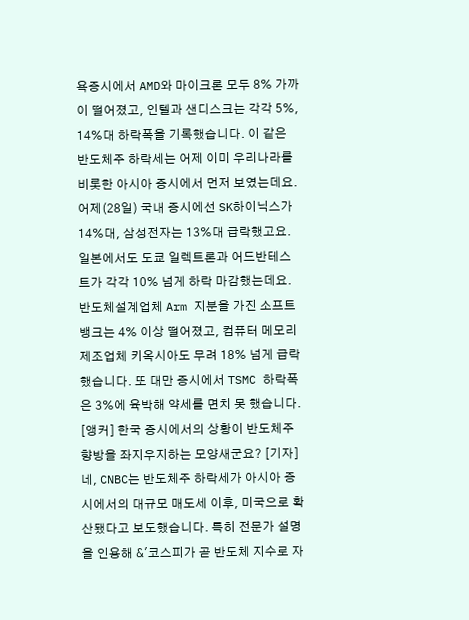욕증시에서 AMD와 마이크론 모두 8% 가까이 떨어졌고, 인텔과 샌디스크는 각각 5%, 14%대 하락폭을 기록했습니다. 이 같은 반도체주 하락세는 어제 이미 우리나라를 비롯한 아시아 증시에서 먼저 보였는데요. 어제(28일) 국내 증시에선 SK하이닉스가 14%대, 삼성전자는 13%대 급락했고요. 일본에서도 도쿄 일렉트론과 어드반테스트가 각각 10% 넘게 하락 마감했는데요. 반도체설계업체 Arm 지분을 가진 소프트뱅크는 4% 이상 떨어졌고, 컴퓨터 메모리 제조업체 키옥시아도 무려 18% 넘게 급락했습니다. 또 대만 증시에서 TSMC 하락폭은 3%에 육박해 약세를 면치 못 했습니다. [앵커] 한국 증시에서의 상황이 반도체주 향방을 좌지우지하는 모양새군요? [기자] 네, CNBC는 반도체주 하락세가 아시아 증시에서의 대규모 매도세 이후, 미국으로 확산됐다고 보도했습니다. 특히 전문가 설명을 인용해 &'코스피가 곧 반도체 지수로 자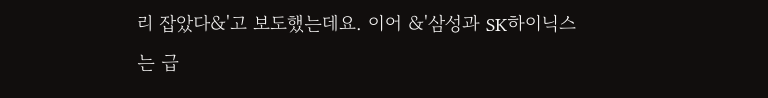리 잡았다&'고 보도했는데요. 이어 &'삼성과 SK하이닉스는 급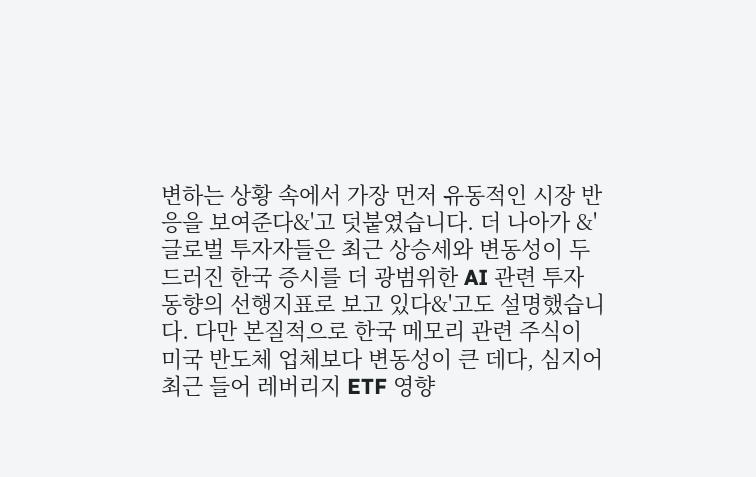변하는 상황 속에서 가장 먼저 유동적인 시장 반응을 보여준다&'고 덧붙였습니다. 더 나아가 &'글로벌 투자자들은 최근 상승세와 변동성이 두드러진 한국 증시를 더 광범위한 AI 관련 투자 동향의 선행지표로 보고 있다&'고도 설명했습니다. 다만 본질적으로 한국 메모리 관련 주식이 미국 반도체 업체보다 변동성이 큰 데다, 심지어 최근 들어 레버리지 ETF 영향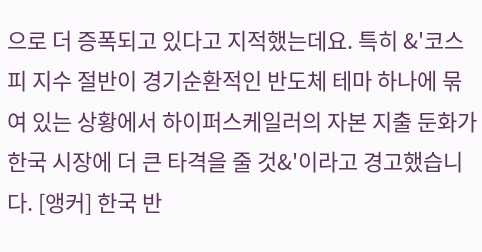으로 더 증폭되고 있다고 지적했는데요. 특히 &'코스피 지수 절반이 경기순환적인 반도체 테마 하나에 묶여 있는 상황에서 하이퍼스케일러의 자본 지출 둔화가 한국 시장에 더 큰 타격을 줄 것&'이라고 경고했습니다. [앵커] 한국 반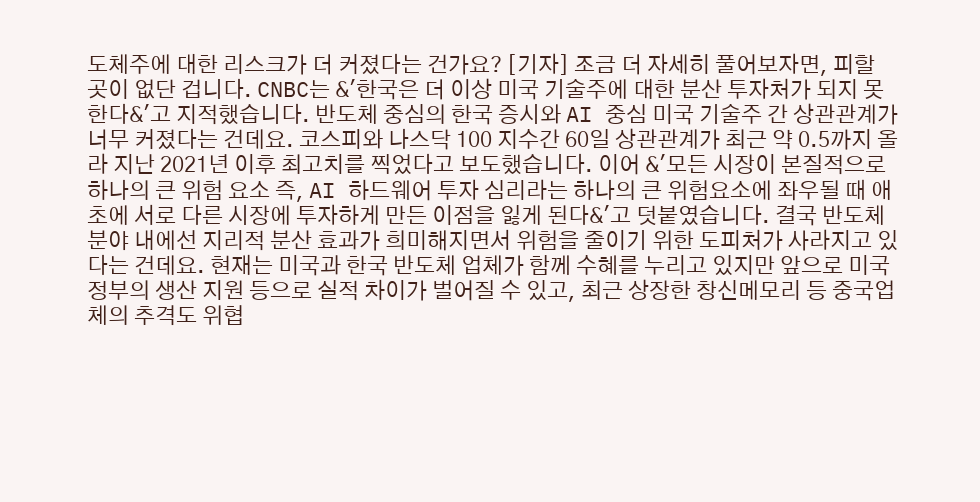도체주에 대한 리스크가 더 커졌다는 건가요? [기자] 조금 더 자세히 풀어보자면, 피할 곳이 없단 겁니다. CNBC는 &'한국은 더 이상 미국 기술주에 대한 분산 투자처가 되지 못한다&'고 지적했습니다. 반도체 중심의 한국 증시와 AI 중심 미국 기술주 간 상관관계가 너무 커졌다는 건데요. 코스피와 나스닥 100 지수간 60일 상관관계가 최근 약 0.5까지 올라 지난 2021년 이후 최고치를 찍었다고 보도했습니다. 이어 &'모든 시장이 본질적으로 하나의 큰 위험 요소 즉, AI 하드웨어 투자 심리라는 하나의 큰 위험요소에 좌우될 때 애초에 서로 다른 시장에 투자하게 만든 이점을 잃게 된다&'고 덧붙였습니다. 결국 반도체 분야 내에선 지리적 분산 효과가 희미해지면서 위험을 줄이기 위한 도피처가 사라지고 있다는 건데요. 현재는 미국과 한국 반도체 업체가 함께 수혜를 누리고 있지만 앞으로 미국 정부의 생산 지원 등으로 실적 차이가 벌어질 수 있고, 최근 상장한 창신메모리 등 중국업체의 추격도 위협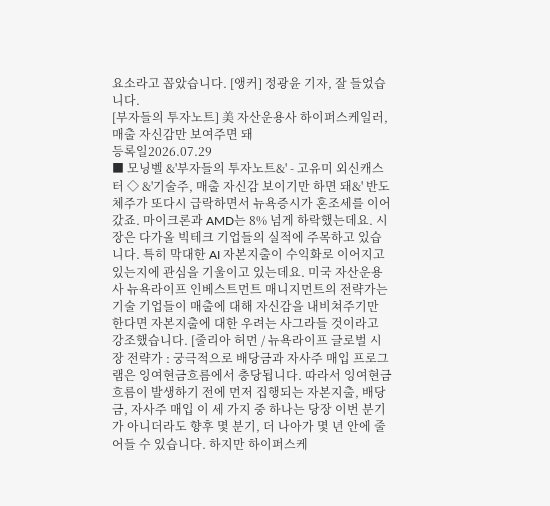요소라고 꼽았습니다. [앵커] 정광윤 기자, 잘 들었습니다.
[부자들의 투자노트] 美 자산운용사 하이퍼스케일러, 매출 자신감만 보여주면 돼
등록일2026.07.29
■ 모닝벨 &'부자들의 투자노트&' - 고유미 외신캐스터 ◇ &'기술주, 매출 자신감 보이기만 하면 돼&' 반도체주가 또다시 급락하면서 뉴욕증시가 혼조세를 이어갔죠. 마이크론과 AMD는 8% 넘게 하락했는데요. 시장은 다가올 빅테크 기업들의 실적에 주목하고 있습니다. 특히 막대한 AI 자본지출이 수익화로 이어지고 있는지에 관심을 기울이고 있는데요. 미국 자산운용사 뉴욕라이프 인베스트먼트 매니지먼트의 전략가는 기술 기업들이 매출에 대해 자신감을 내비쳐주기만 한다면 자본지출에 대한 우려는 사그라들 것이라고 강조했습니다. [줄리아 허먼 / 뉴욕라이프 글로벌 시장 전략가 : 궁극적으로 배당금과 자사주 매입 프로그램은 잉여현금흐름에서 충당됩니다. 따라서 잉여현금흐름이 발생하기 전에 먼저 집행되는 자본지출, 배당금, 자사주 매입 이 세 가지 중 하나는 당장 이번 분기가 아니더라도 향후 몇 분기, 더 나아가 몇 년 안에 줄어들 수 있습니다. 하지만 하이퍼스케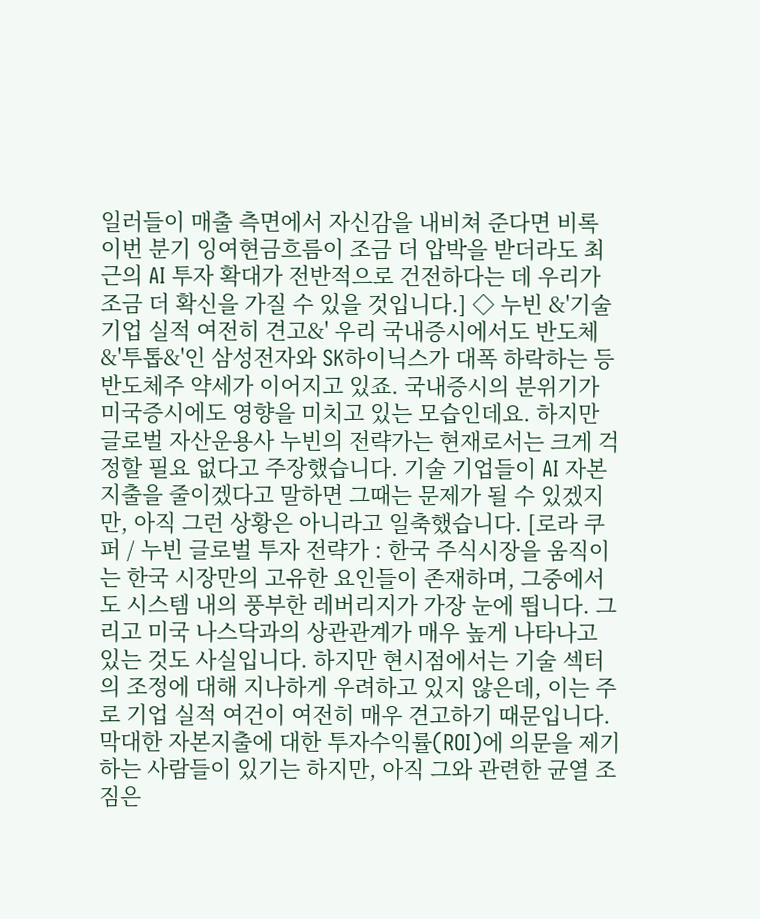일러들이 매출 측면에서 자신감을 내비쳐 준다면 비록 이번 분기 잉여현금흐름이 조금 더 압박을 받더라도 최근의 AI 투자 확대가 전반적으로 건전하다는 데 우리가 조금 더 확신을 가질 수 있을 것입니다.] ◇ 누빈 &'기술 기업 실적 여전히 견고&' 우리 국내증시에서도 반도체 &'투톱&'인 삼성전자와 SK하이닉스가 대폭 하락하는 등 반도체주 약세가 이어지고 있죠. 국내증시의 분위기가 미국증시에도 영향을 미치고 있는 모습인데요. 하지만 글로벌 자산운용사 누빈의 전략가는 현재로서는 크게 걱정할 필요 없다고 주장했습니다. 기술 기업들이 AI 자본지출을 줄이겠다고 말하면 그때는 문제가 될 수 있겠지만, 아직 그런 상황은 아니라고 일축했습니다. [로라 쿠퍼 / 누빈 글로벌 투자 전략가 : 한국 주식시장을 움직이는 한국 시장만의 고유한 요인들이 존재하며, 그중에서도 시스템 내의 풍부한 레버리지가 가장 눈에 띕니다. 그리고 미국 나스닥과의 상관관계가 매우 높게 나타나고 있는 것도 사실입니다. 하지만 현시점에서는 기술 섹터의 조정에 대해 지나하게 우려하고 있지 않은데, 이는 주로 기업 실적 여건이 여전히 매우 견고하기 때문입니다. 막대한 자본지출에 대한 투자수익률(ROI)에 의문을 제기하는 사람들이 있기는 하지만, 아직 그와 관련한 균열 조짐은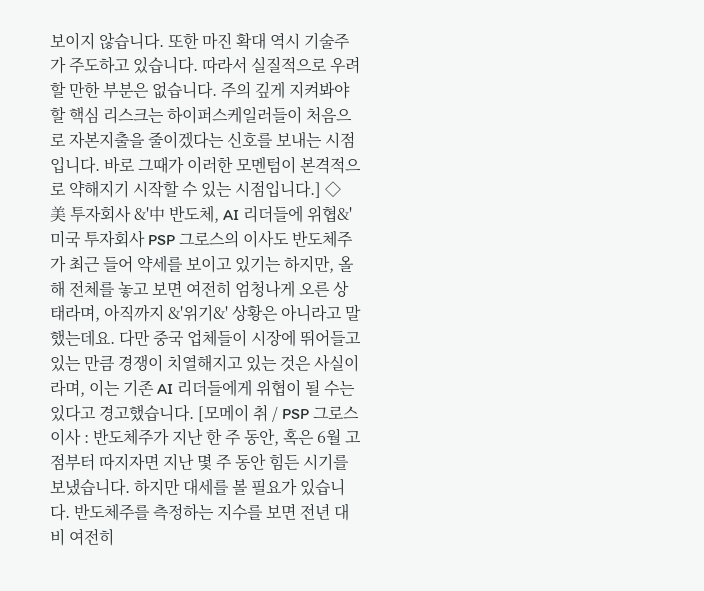보이지 않습니다. 또한 마진 확대 역시 기술주가 주도하고 있습니다. 따라서 실질적으로 우려할 만한 부분은 없습니다. 주의 깊게 지켜봐야 할 핵심 리스크는 하이퍼스케일러들이 처음으로 자본지출을 줄이겠다는 신호를 보내는 시점입니다. 바로 그때가 이러한 모멘텀이 본격적으로 약해지기 시작할 수 있는 시점입니다.] ◇ 美 투자회사 &'中 반도체, AI 리더들에 위협&' 미국 투자회사 PSP 그로스의 이사도 반도체주가 최근 들어 약세를 보이고 있기는 하지만, 올해 전체를 놓고 보면 여전히 엄청나게 오른 상태라며, 아직까지 &'위기&' 상황은 아니라고 말했는데요. 다만 중국 업체들이 시장에 뛰어들고 있는 만큼 경쟁이 치열해지고 있는 것은 사실이라며, 이는 기존 AI 리더들에게 위협이 될 수는 있다고 경고했습니다. [모메이 취 / PSP 그로스 이사 : 반도체주가 지난 한 주 동안, 혹은 6월 고점부터 따지자면 지난 몇 주 동안 힘든 시기를 보냈습니다. 하지만 대세를 볼 필요가 있습니다. 반도체주를 측정하는 지수를 보면 전년 대비 여전히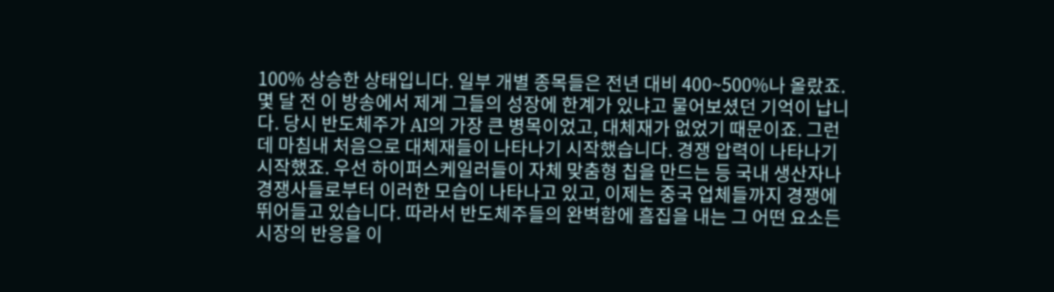100% 상승한 상태입니다. 일부 개별 종목들은 전년 대비 400~500%나 올랐죠. 몇 달 전 이 방송에서 제게 그들의 성장에 한계가 있냐고 물어보셨던 기억이 납니다. 당시 반도체주가 AI의 가장 큰 병목이었고, 대체재가 없었기 때문이죠. 그런데 마침내 처음으로 대체재들이 나타나기 시작했습니다. 경쟁 압력이 나타나기 시작했죠. 우선 하이퍼스케일러들이 자체 맞춤형 칩을 만드는 등 국내 생산자나 경쟁사들로부터 이러한 모습이 나타나고 있고, 이제는 중국 업체들까지 경쟁에 뛰어들고 있습니다. 따라서 반도체주들의 완벽함에 흠집을 내는 그 어떤 요소든 시장의 반응을 이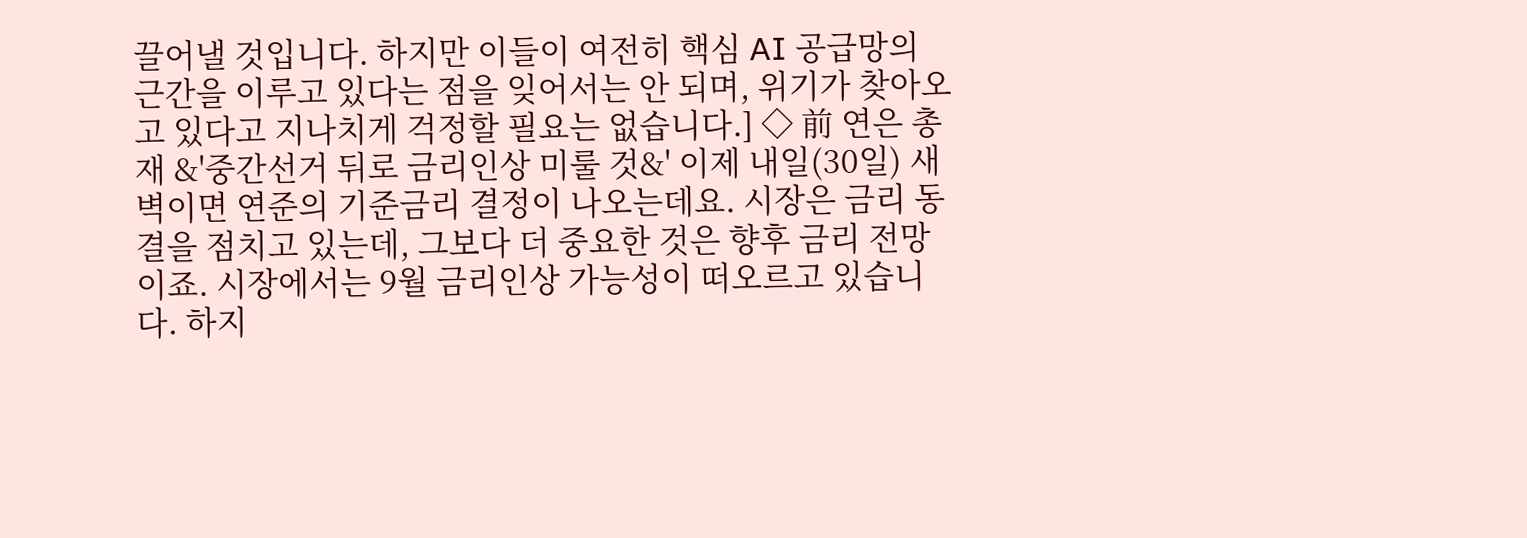끌어낼 것입니다. 하지만 이들이 여전히 핵심 AI 공급망의 근간을 이루고 있다는 점을 잊어서는 안 되며, 위기가 찾아오고 있다고 지나치게 걱정할 필요는 없습니다.] ◇ 前 연은 총재 &'중간선거 뒤로 금리인상 미룰 것&' 이제 내일(30일) 새벽이면 연준의 기준금리 결정이 나오는데요. 시장은 금리 동결을 점치고 있는데, 그보다 더 중요한 것은 향후 금리 전망이죠. 시장에서는 9월 금리인상 가능성이 떠오르고 있습니다. 하지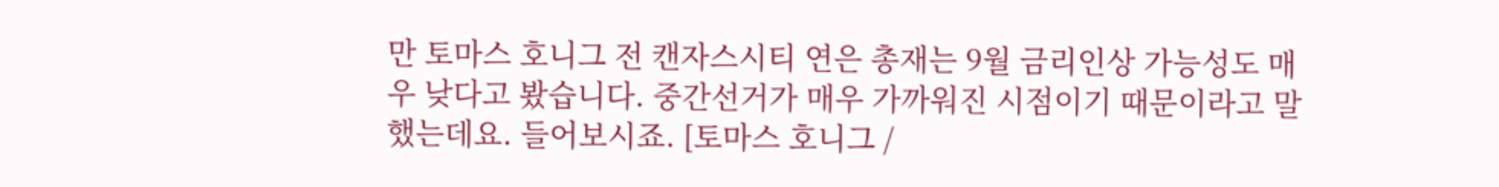만 토마스 호니그 전 캔자스시티 연은 총재는 9월 금리인상 가능성도 매우 낮다고 봤습니다. 중간선거가 매우 가까워진 시점이기 때문이라고 말했는데요. 들어보시죠. [토마스 호니그 /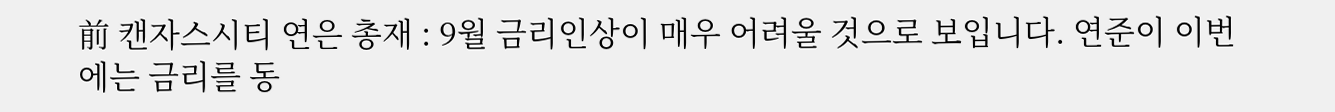前 캔자스시티 연은 총재 : 9월 금리인상이 매우 어려울 것으로 보입니다. 연준이 이번에는 금리를 동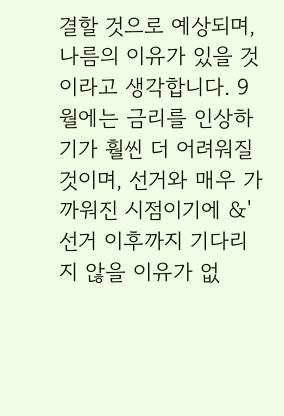결할 것으로 예상되며, 나름의 이유가 있을 것이라고 생각합니다. 9월에는 금리를 인상하기가 훨씬 더 어려워질 것이며, 선거와 매우 가까워진 시점이기에 &'선거 이후까지 기다리지 않을 이유가 없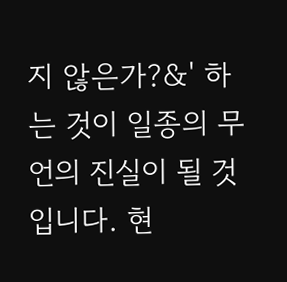지 않은가?&' 하는 것이 일종의 무언의 진실이 될 것입니다. 현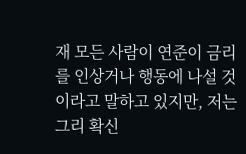재 모든 사람이 연준이 금리를 인상거나 행동에 나설 것이라고 말하고 있지만, 저는 그리 확신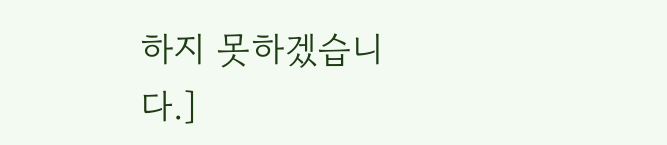하지 못하겠습니다.]